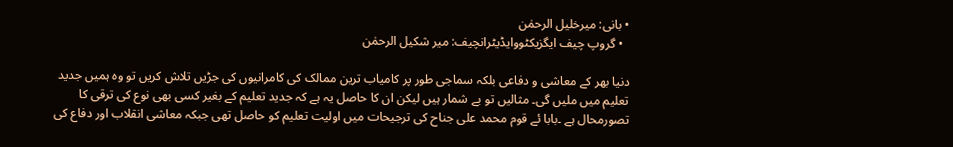• بانی: میرخلیل الرحمٰن
  • گروپ چیف ایگزیکٹووایڈیٹرانچیف: میر شکیل الرحمٰن

دنیا بھر کے معاشی و دفاعی بلکہ سماجی طور پر کامیاب ترین ممالک کی کامرانیوں کی جڑیں تلاش کریں تو وہ ہمیں جدید تعلیم میں ملیں گی۔ مثالیں تو بے شمار ہیں لیکن ان کا حاصل یہ ہے کہ جدید تعلیم کے بغیر کسی بھی نوع کی ترقی کا تصورمحال ہے ۔بابا ئے قوم محمد علی جناح کی ترجیحات میں اولیت تعلیم کو حاصل تھی جبکہ معاشی انقلاب اور دفاع کی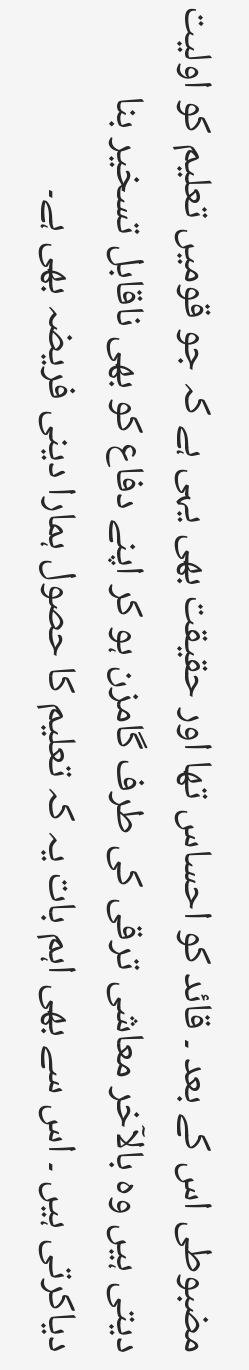مضبوطی اس کے بعد ۔ قائد کو احساس تھا اور حقیقت بھی یہی ہے کہ جو قومیں تعلیم کو اولیت دیتی ہیں وہ بالآخر معاشی ترقی کی طرف گامزن ہو کر اپنے دفاع کو بھی ناقابل تسخیر بنا دیاکرتی ہیں ۔ اس سے بھی اہم بات یہ کہ تعلیم کا حصول ہمارا دینی فریضہ بھی ہے۔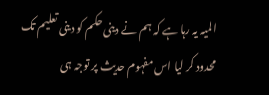المیہ یہ رہا ہے کہ ہم نے دینی حکم کو دینی تعلیم تک محدود کر لیا اس مفہوم حدیث پر توجہ ہی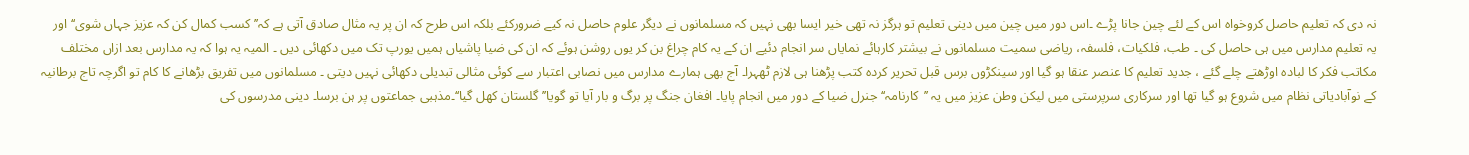نہ دی کہ تعلیم حاصل کروخواہ اس کے لئے چین جانا پڑے ۔اس دور میں چین میں دینی تعلیم تو ہرگز نہ تھی خیر ایسا بھی نہیں کہ مسلمانوں نے دیگر علوم حاصل نہ کیے ضرورکئے بلکہ اس طرح کہ ان پر یہ مثال صادق آتی ہے کہ’’ کسب کمال کن کہ عزیز جہاں شوی‘‘اور یہ تعلیم مدارس میں ہی حاصل کی ۔ طب، فلکیات، فلسفہ، ریاضی سمیت مسلمانوں نے بیشتر کارہائے نمایاں سر انجام دئیے ان کے یہ کام چراغ بن کر یوں روشن ہوئے کہ ان کی ضیا پاشیاں ہمیں یورپ تک میں دکھائی دیں ۔ المیہ یہ ہوا کہ یہ مدارس بعد ازاں مختلف مکاتب فکر کا لبادہ اوڑھتے چلے گئے ، جدید تعلیم کا عنصر عنقا ہو گیا اور سینکڑوں برس قبل تحریر کردہ کتب پڑھنا ہی لازم ٹھہرا۔ آج بھی ہمارے مدارس میں نصابی اعتبار سے کوئی مثالی تبدیلی دکھائی نہیں دیتی ۔ مسلمانوں میں تفریق بڑھانے کا کام تو اگرچہ تاج برطانیہ کے نوآبادیاتی نظام میں شروع ہو گیا تھا اور سرکاری سرپرستی میں لیکن وطن عزیز میں یہ ’’کارنامہ‘‘ جنرل ضیا کے دور میں انجام پایا۔ افغان جنگ پر برگ و بار آیا تو گویا’’ گلستان کھل گیا‘‘۔مذہبی جماعتوں پر ہن برسا۔ دینی مدرسوں کی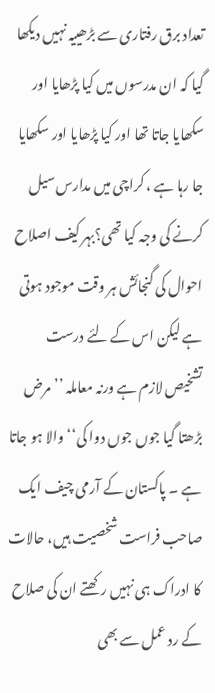تعداد برق رفتاری سے بڑھییہ نہیں دیکھا گیا کہ ان مدرسوں میں کیا پڑھایا اور سکھایا جاتا تھا اور کیا پڑھایا اور سکھایا جا رہا ہے ، کراچی میں مدارس سیل کرنے کی وجہ کیا تھی؟بہر کیف اصلاح احوال کی گنجائش ہر وقت موجود ہوتی ہے لیکن اس کے لئے درست تشخیص لازم ہے ورنہ معاملہ ’’مرض بڑھتا گیا جوں جوں دوا کی‘‘ والا ہو جاتا ہے ۔ پاکستان کے آرمی چیف ایک صاحب فراست شخصیت ہیں، حالات کا ادراک ہی نہیں رکھتے ان کی صلاح کے رد عمل سے بھی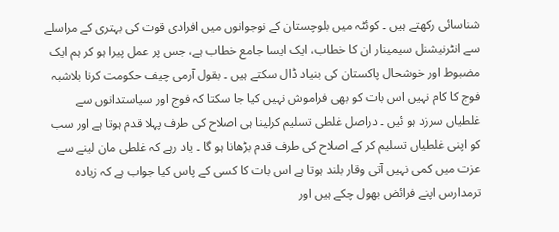شناسائی رکھتے ہیں ۔ کوئٹہ میں بلوچستان کے نوجوانوں میں افرادی قوت کی بہتری کے مراسلے سے انٹرنیشنل سیمینار ان کا خطاب، ایک ایسا جامع خطاب ہے، جس پر عمل پیرا ہو کر ہم ایک مضبوط اور خوشحال پاکستان کی بنیاد ڈال سکتے ہیں ۔ بقول آرمی چیف حکومت کرنا بلاشبہ فوج کا کام نہیں اس بات کو بھی فراموش نہیں کیا جا سکتا کہ فوج اور سیاستدانوں سے غلطیاں سرزد ہو ئیں ۔ دراصل غلطی تسلیم کرلینا ہی اصلاح کی طرف پہلا قدم ہوتا ہے اور سب کو اپنی غلطیاں تسلیم کر کے اصلاح کی طرف قدم بڑھانا ہو گا ۔ یاد رہے کہ غلطی مان لینے سے عزت میں کمی نہیں آتی وقار بلند ہوتا ہے اس بات کا کسی کے پاس کیا جواب ہے کہ زیادہ ترمدارس اپنے فرائض بھول چکے ہیں اور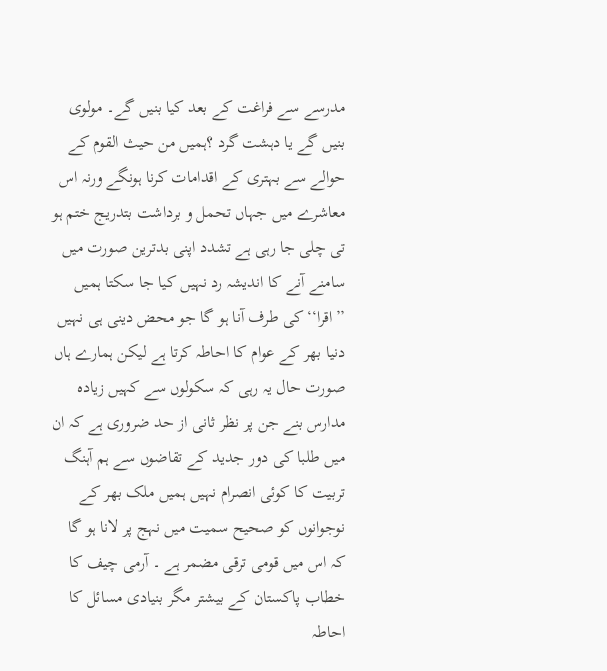مدرسے سے فراغت کے بعد کیا بنیں گے۔ مولوی بنیں گے یا دہشت گرد ؟ہمیں من حیث القوم کے حوالے سے بہتری کے اقدامات کرنا ہونگے ورنہ اس معاشرے میں جہاں تحمل و برداشت بتدریج ختم ہو تی چلی جا رہی ہے تشدد اپنی بدترین صورت میں سامنے آنے کا اندیشہ رد نہیں کیا جا سکتا ہمیں ’’اقرا‘‘ کی طرف آنا ہو گا جو محض دینی ہی نہیں دنیا بھر کے عوام کا احاطہ کرتا ہے لیکن ہمارے ہاں صورت حال یہ رہی کہ سکولوں سے کہیں زیادہ مدارس بنے جن پر نظر ثانی از حد ضروری ہے کہ ان میں طلبا کی دور جدید کے تقاضوں سے ہم آہنگ تربیت کا کوئی انصرام نہیں ہمیں ملک بھر کے نوجوانوں کو صحیح سمیت میں نہج پر لانا ہو گا کہ اس میں قومی ترقی مضمر ہے ۔ آرمی چیف کا خطاب پاکستان کے بیشتر مگر بنیادی مسائل کا احاطہ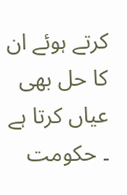کرتے ہوئے ان کا حل بھی عیاں کرتا ہے ۔ حکومت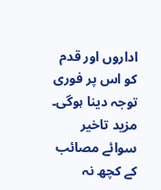اداروں اور قدم کو اس پر فوری توجہ دینا ہوگی۔ مزید تاخیر سوائے مصائب کے کچھ نہ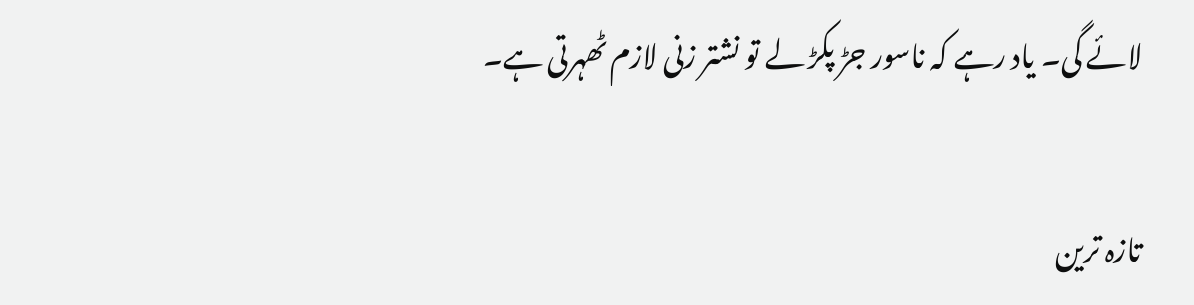لائے گی۔ یاد رہے کہ ناسور جڑ پکڑ لے تو نشتر زنی لازم ٹھہرتی ہے۔

تازہ ترین